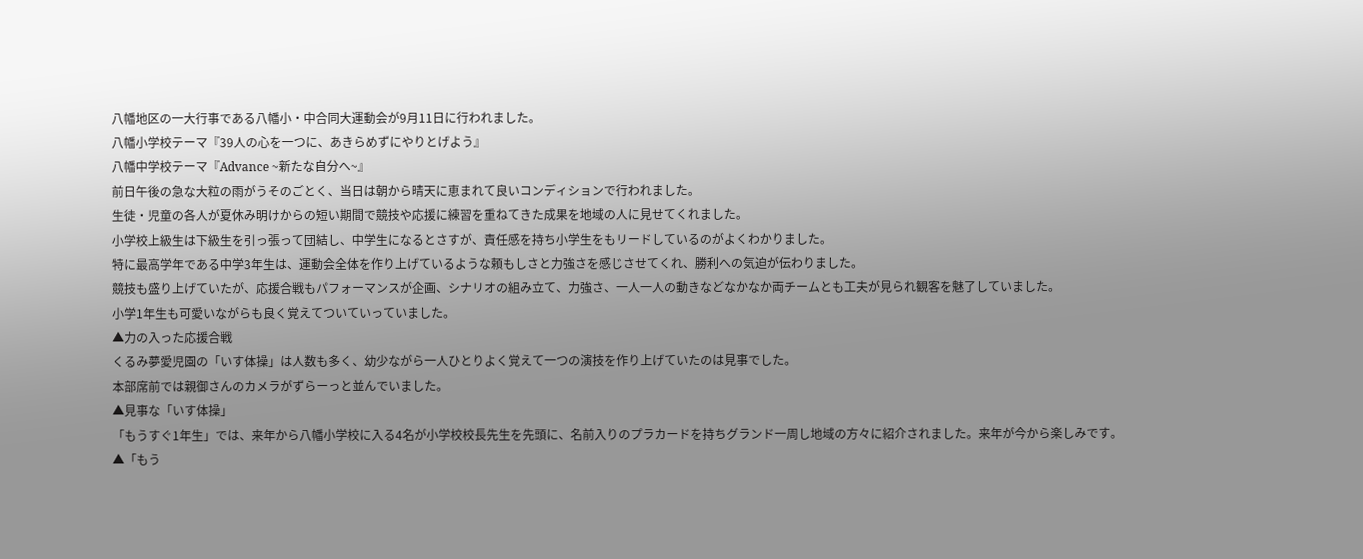八幡地区の一大行事である八幡小・中合同大運動会が9月11日に行われました。
八幡小学校テーマ『39人の心を一つに、あきらめずにやりとげよう』
八幡中学校テーマ『Advance ~新たな自分へ~』
前日午後の急な大粒の雨がうそのごとく、当日は朝から晴天に恵まれて良いコンディションで行われました。
生徒・児童の各人が夏休み明けからの短い期間で競技や応援に練習を重ねてきた成果を地域の人に見せてくれました。
小学校上級生は下級生を引っ張って団結し、中学生になるとさすが、責任感を持ち小学生をもリードしているのがよくわかりました。
特に最高学年である中学3年生は、運動会全体を作り上げているような頼もしさと力強さを感じさせてくれ、勝利への気迫が伝わりました。
競技も盛り上げていたが、応援合戦もパフォーマンスが企画、シナリオの組み立て、力強さ、一人一人の動きなどなかなか両チームとも工夫が見られ観客を魅了していました。
小学1年生も可愛いながらも良く覚えてついていっていました。
▲力の入った応援合戦
くるみ夢愛児園の「いす体操」は人数も多く、幼少ながら一人ひとりよく覚えて一つの演技を作り上げていたのは見事でした。
本部席前では親御さんのカメラがずらーっと並んでいました。
▲見事な「いす体操」
「もうすぐ1年生」では、来年から八幡小学校に入る4名が小学校校長先生を先頭に、名前入りのプラカードを持ちグランド一周し地域の方々に紹介されました。来年が今から楽しみです。
▲「もう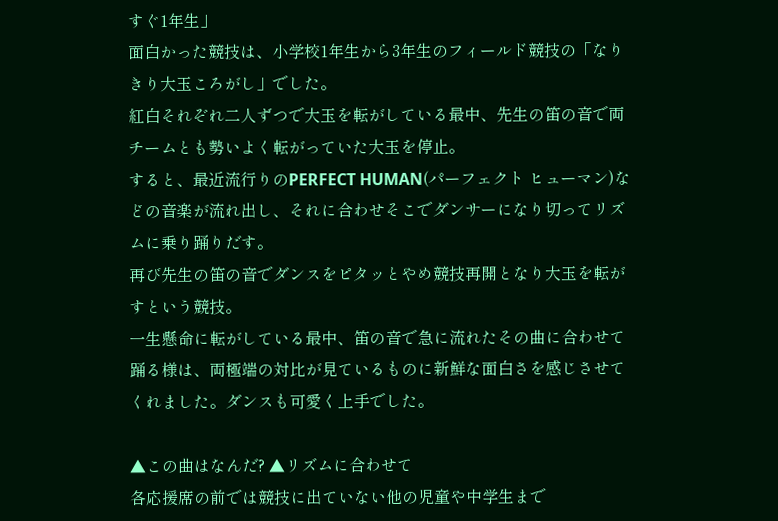すぐ1年生」
面白かった競技は、小学校1年生から3年生のフィールド競技の「なりきり大玉ころがし」でした。
紅白それぞれ二人ずつで大玉を転がしている最中、先生の笛の音で両チームとも勢いよく転がっていた大玉を停止。
すると、最近流行りのPERFECT HUMAN(パーフェクト ヒューマン)などの音楽が流れ出し、それに合わせそこでダンサーになり切ってリズムに乗り踊りだす。
再び先生の笛の音でダンスをピタッとやめ競技再開となり大玉を転がすという競技。
一生懸命に転がしている最中、笛の音で急に流れたその曲に合わせて踊る様は、両極端の対比が見ているものに新鮮な面白さを感じさせてくれました。ダンスも可愛く上手でした。

▲この曲はなんだ? ▲リズムに合わせて
各応援席の前では競技に出ていない他の児童や中学生まで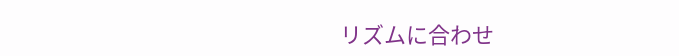リズムに合わせ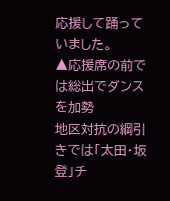応援して踊っていました。
▲応援席の前では総出でダンスを加勢
地区対抗の綱引きでは「太田・坂登」チ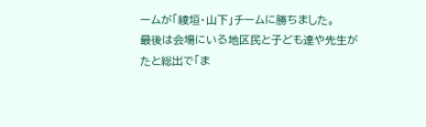ームが「綾垣・山下」チームに勝ちました。
最後は会場にいる地区民と子ども達や先生がたと総出で「ま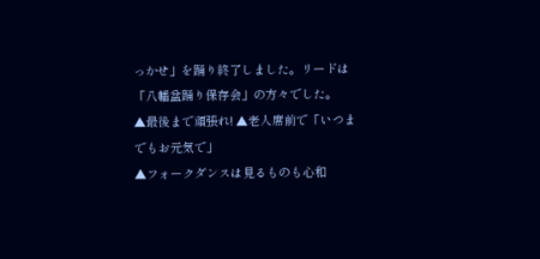っかせ」を踊り終了しました。リードは「八幡盆踊り保存会」の方々でした。
▲最後まで頑張れ! ▲老人席前で「いつまでもお元気で」
▲フォークダンスは見るものも心和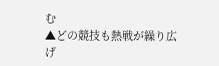む
▲どの競技も熱戦が繰り広げ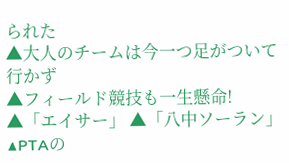られた
▲大人のチームは今一つ足がついて行かず
▲フィールド競技も一生懸命!
▲「エイサー」 ▲「八中ソーラン」
▲PTAの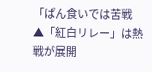「ぱん食いでは苦戦 ▲「紅白リレー」は熱戦が展開